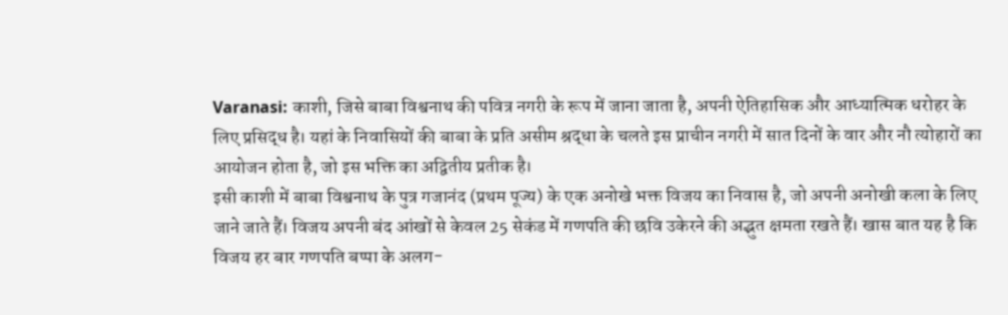Varanasi: काशी, जिसे बाबा विश्वनाथ की पवित्र नगरी के रूप में जाना जाता है, अपनी ऐतिहासिक और आध्यात्मिक धरोहर के लिए प्रसिद्ध है। यहां के निवासियों की बाबा के प्रति असीम श्रद्धा के चलते इस प्राचीन नगरी में सात दिनों के वार और नौ त्योहारों का आयोजन होता है, जो इस भक्ति का अद्वितीय प्रतीक है।
इसी काशी में बाबा विश्वनाथ के पुत्र गजानंद (प्रथम पूज्य) के एक अनोखे भक्त विजय का निवास है, जो अपनी अनोखी कला के लिए जाने जाते हैं। विजय अपनी बंद आंखों से केवल 25 सेकंड में गणपति की छवि उकेरने की अद्भुत क्षमता रखते हैं। खास बात यह है कि विजय हर बार गणपति बप्पा के अलग-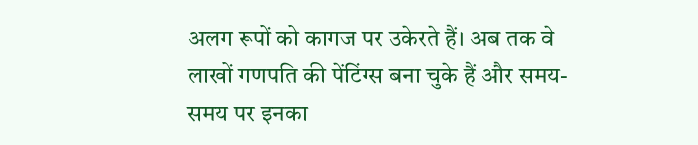अलग रूपों को कागज पर उकेरते हैं। अब तक वे लाखों गणपति की पेंटिंग्स बना चुके हैं और समय-समय पर इनका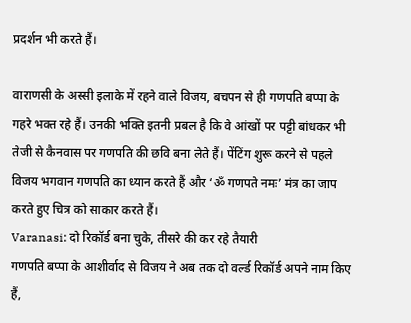प्रदर्शन भी करते हैं।

वाराणसी के अस्सी इलाके में रहने वाले विजय, बचपन से ही गणपति बप्पा के गहरे भक्त रहे हैं। उनकी भक्ति इतनी प्रबल है कि वे आंखों पर पट्टी बांधकर भी तेजी से कैनवास पर गणपति की छवि बना लेते हैं। पेंटिंग शुरू करने से पहले विजय भगवान गणपति का ध्यान करते हैं और ‘ॐ गणपते नमः’ मंत्र का जाप करते हुए चित्र को साकार करते हैं।
Varanasi: दो रिकॉर्ड बना चुके, तीसरे की कर रहे तैयारी
गणपति बप्पा के आशीर्वाद से विजय ने अब तक दो वर्ल्ड रिकॉर्ड अपने नाम किए हैं,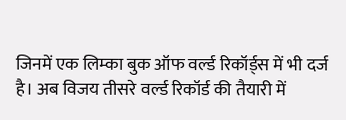जिनमें एक लिम्का बुक ऑफ वर्ल्ड रिकॉर्ड्स में भी दर्ज है। अब विजय तीसरे वर्ल्ड रिकॉर्ड की तैयारी में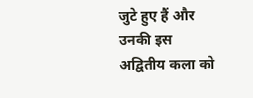जुटे हुए हैं और उनकी इस अद्वितीय कला को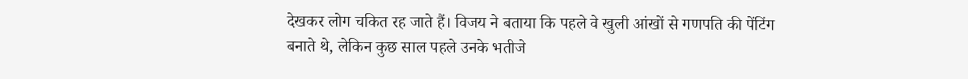देखकर लोग चकित रह जाते हैं। विजय ने बताया कि पहले वे खुली आंखों से गणपति की पेंटिंग बनाते थे, लेकिन कुछ साल पहले उनके भतीजे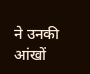ने उनकी आंखों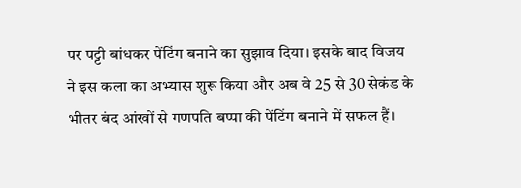पर पट्टी बांधकर पेंटिंग बनाने का सुझाव दिया। इसके बाद विजय ने इस कला का अभ्यास शुरू किया और अब वे 25 से 30 सेकंड के भीतर बंद आंखों से गणपति बप्पा की पेंटिंग बनाने में सफल हैं।